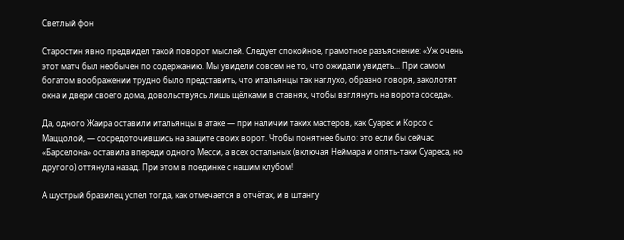Светлый фон

Старостин явно предвидел такой поворот мыслей. Следует спокойное, грамотное разъяснение: «Уж очень этот матч был необычен по содержанию. Мы увидели совсем не то, что ожидали увидеть... При самом богатом воображении трудно было представить, что итальянцы так наглухо, образно говоря, заколотят окна и двери своего дома, довольствуясь лишь щёлками в ставнях, чтобы взглянуть на ворота соседа».

Да, одного Жаира оставили итальянцы в атаке — при наличии таких мастеров, как Суарес и Корсо с Маццолой, — сосредоточившись на защите своих ворот. Чтобы понятнее было: это если бы сейчас «Барселона» оставила впереди одного Месси, а всех остальных (включая Неймара и опять-таки Суареса, но другого) оттянула назад. При этом в поединке с нашим клубом!

А шустрый бразилец успел тогда, как отмечается в отчётах, и в штангу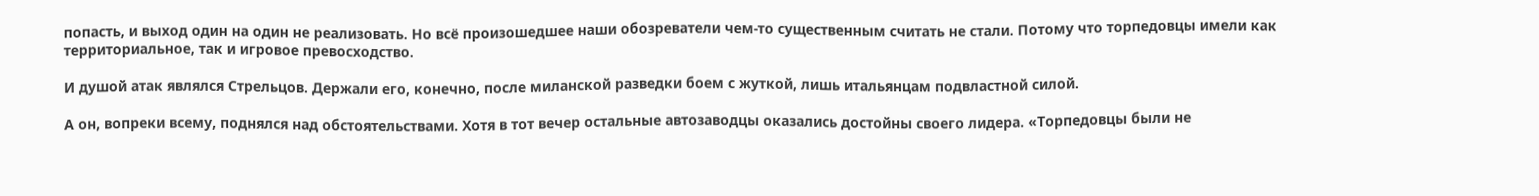попасть, и выход один на один не реализовать. Но всё произошедшее наши обозреватели чем-то существенным считать не стали. Потому что торпедовцы имели как территориальное, так и игровое превосходство.

И душой атак являлся Стрельцов. Держали его, конечно, после миланской разведки боем с жуткой, лишь итальянцам подвластной силой.

А он, вопреки всему, поднялся над обстоятельствами. Хотя в тот вечер остальные автозаводцы оказались достойны своего лидера. «Торпедовцы были не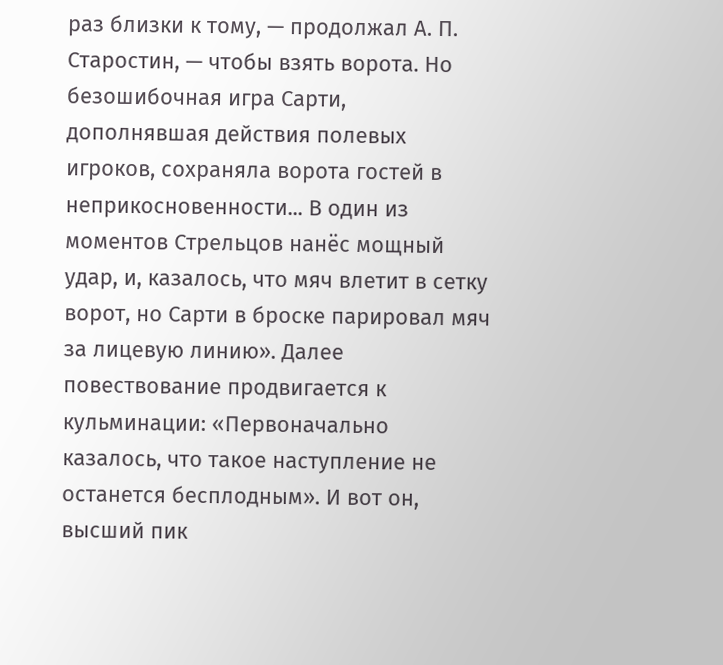раз близки к тому, — продолжал А. П. Старостин, — чтобы взять ворота. Но безошибочная игра Сарти, дополнявшая действия полевых игроков, сохраняла ворота гостей в неприкосновенности... В один из моментов Стрельцов нанёс мощный удар, и, казалось, что мяч влетит в сетку ворот, но Сарти в броске парировал мяч за лицевую линию». Далее повествование продвигается к кульминации: «Первоначально казалось, что такое наступление не останется бесплодным». И вот он, высший пик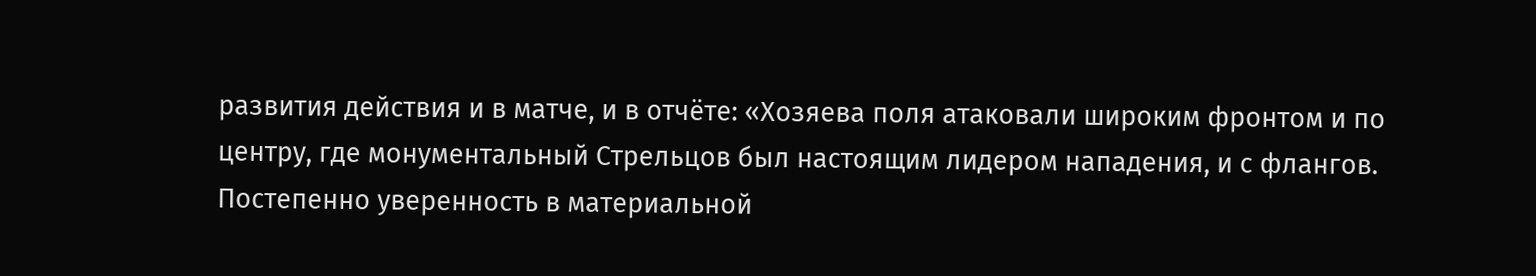развития действия и в матче, и в отчёте: «Хозяева поля атаковали широким фронтом и по центру, где монументальный Стрельцов был настоящим лидером нападения, и с флангов. Постепенно уверенность в материальной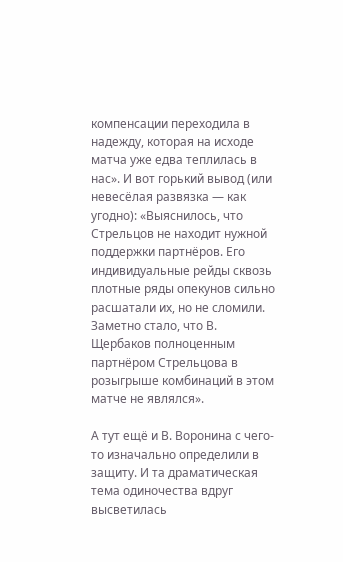компенсации переходила в надежду, которая на исходе матча уже едва теплилась в нас». И вот горький вывод (или невесёлая развязка — как угодно): «Выяснилось, что Стрельцов не находит нужной поддержки партнёров. Его индивидуальные рейды сквозь плотные ряды опекунов сильно расшатали их, но не сломили. Заметно стало, что В. Щербаков полноценным партнёром Стрельцова в розыгрыше комбинаций в этом матче не являлся».

А тут ещё и В. Воронина с чего-то изначально определили в защиту. И та драматическая тема одиночества вдруг высветилась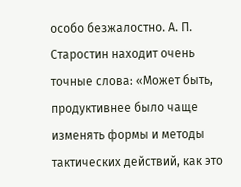особо безжалостно. А. П. Старостин находит очень точные слова: «Может быть, продуктивнее было чаще изменять формы и методы тактических действий, как это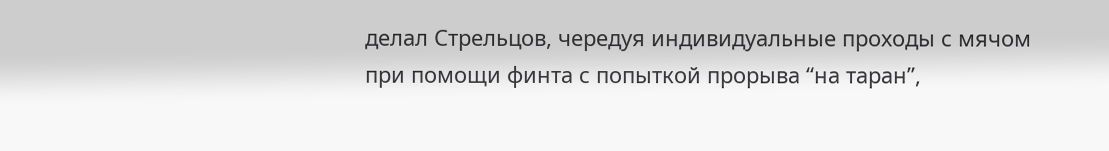делал Стрельцов, чередуя индивидуальные проходы с мячом при помощи финта с попыткой прорыва “на таран”,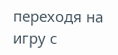переходя на игру с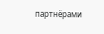партнёрами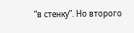“в стенку”. Но второго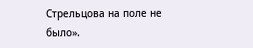Стрельцова на поле не было».